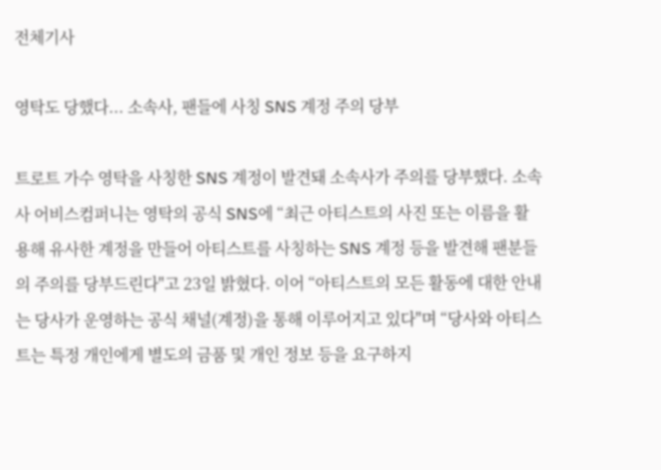전체기사

영탁도 당했다... 소속사, 팬들에 사칭 SNS 계정 주의 당부

트로트 가수 영탁을 사칭한 SNS 계정이 발견돼 소속사가 주의를 당부했다. 소속사 어비스컴퍼니는 영탁의 공식 SNS에 “최근 아티스트의 사진 또는 이름을 활용해 유사한 계정을 만들어 아티스트를 사칭하는 SNS 계정 등을 발견해 팬분들의 주의를 당부드린다"고 23일 밝혔다. 이어 “아티스트의 모든 활동에 대한 안내는 당사가 운영하는 공식 채널(계정)을 통해 이루어지고 있다"며 “당사와 아티스트는 특정 개인에게 별도의 금품 및 개인 정보 등을 요구하지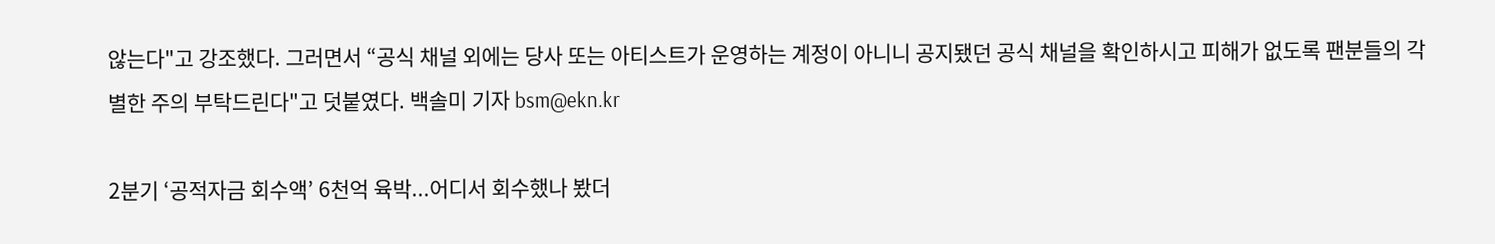않는다"고 강조했다. 그러면서 “공식 채널 외에는 당사 또는 아티스트가 운영하는 계정이 아니니 공지됐던 공식 채널을 확인하시고 피해가 없도록 팬분들의 각별한 주의 부탁드린다"고 덧붙였다. 백솔미 기자 bsm@ekn.kr

2분기 ‘공적자금 회수액’ 6천억 육박...어디서 회수했나 봤더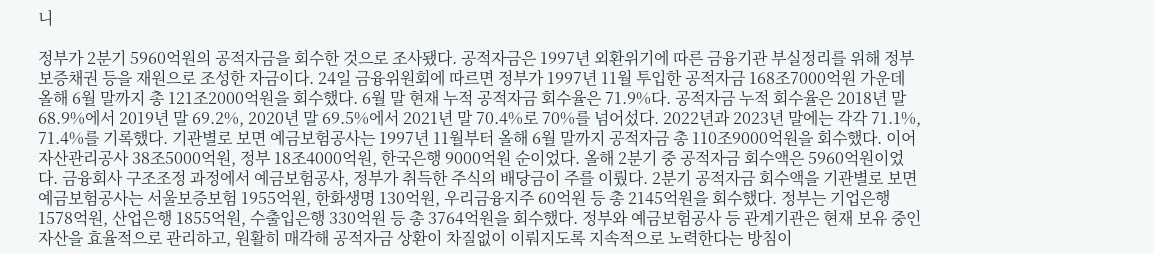니

정부가 2분기 5960억원의 공적자금을 회수한 것으로 조사됐다. 공적자금은 1997년 외환위기에 따른 금융기관 부실정리를 위해 정부보증채권 등을 재원으로 조성한 자금이다. 24일 금융위원회에 따르면 정부가 1997년 11월 투입한 공적자금 168조7000억원 가운데 올해 6월 말까지 총 121조2000억원을 회수했다. 6월 말 현재 누적 공적자금 회수율은 71.9%다. 공적자금 누적 회수율은 2018년 말 68.9%에서 2019년 말 69.2%, 2020년 말 69.5%에서 2021년 말 70.4%로 70%를 넘어섰다. 2022년과 2023년 말에는 각각 71.1%, 71.4%를 기록했다. 기관별로 보면 예금보험공사는 1997년 11월부터 올해 6월 말까지 공적자금 총 110조9000억원을 회수했다. 이어 자산관리공사 38조5000억원, 정부 18조4000억원, 한국은행 9000억원 순이었다. 올해 2분기 중 공적자금 회수액은 5960억원이었다. 금융회사 구조조정 과정에서 예금보험공사, 정부가 취득한 주식의 배당금이 주를 이뤘다. 2분기 공적자금 회수액을 기관별로 보면 예금보험공사는 서울보증보험 1955억원, 한화생명 130억원, 우리금융지주 60억원 등 총 2145억원을 회수했다. 정부는 기업은행 1578억원, 산업은행 1855억원, 수출입은행 330억원 등 총 3764억원을 회수했다. 정부와 예금보험공사 등 관계기관은 현재 보유 중인 자산을 효율적으로 관리하고, 원활히 매각해 공적자금 상환이 차질없이 이뤄지도록 지속적으로 노력한다는 방침이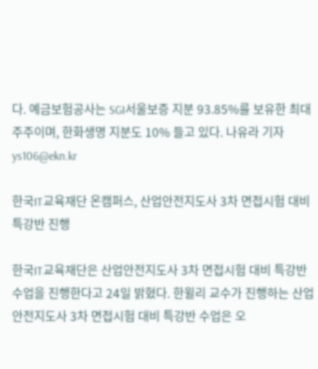다. 예금보험공사는 SGI서울보증 지분 93.85%를 보유한 최대주주이며, 한화생명 지분도 10% 들고 있다. 나유라 기자 ys106@ekn.kr

한국IT교육재단 온캠퍼스, 산업안전지도사 3차 면접시험 대비 특강반 진행

한국IT교육재단은 산업안전지도사 3차 면접시험 대비 특강반 수업을 진행한다고 24일 밝혔다. 한윌리 교수가 진행하는 산업안전지도사 3차 면접시험 대비 특강반 수업은 오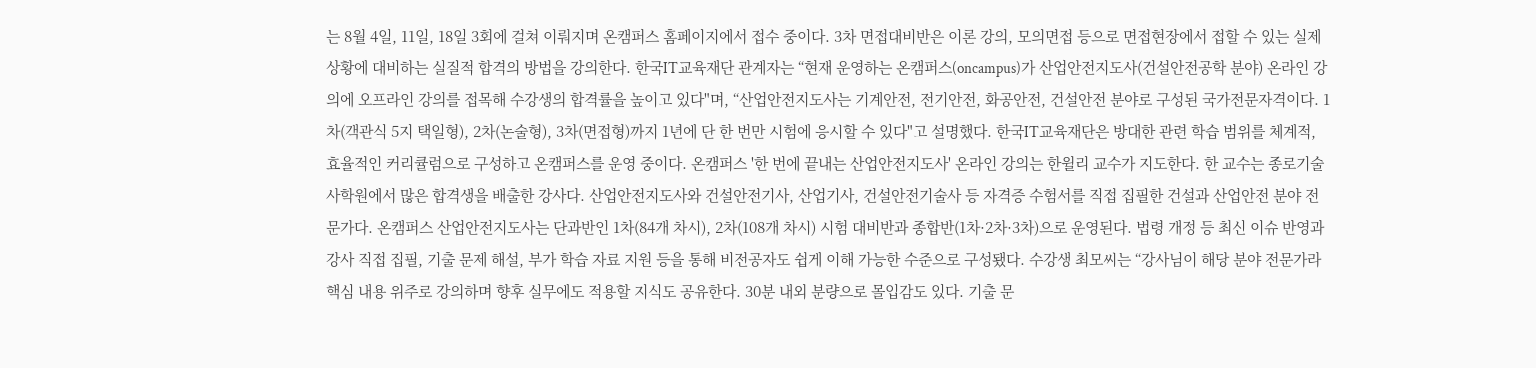는 8월 4일, 11일, 18일 3회에 걸쳐 이뤄지며 온캠퍼스 홈페이지에서 접수 중이다. 3차 면접대비반은 이론 강의, 모의면접 등으로 면접현장에서 접할 수 있는 실제 상황에 대비하는 실질적 합격의 방법을 강의한다. 한국IT교육재단 관계자는 “현재 운영하는 온캠퍼스(oncampus)가 산업안전지도사(건설안전공학 분야) 온라인 강의에 오프라인 강의를 접목해 수강생의 합격률을 높이고 있다"며, “산업안전지도사는 기계안전, 전기안전, 화공안전, 건설안전 분야로 구성된 국가전문자격이다. 1차(객관식 5지 택일형), 2차(논술형), 3차(면접형)까지 1년에 단 한 번만 시험에 응시할 수 있다"고 설명했다. 한국IT교육재단은 방대한 관련 학습 범위를 체계적, 효율적인 커리큘럼으로 구성하고 온캠퍼스를 운영 중이다. 온캠퍼스 '한 번에 끝내는 산업안전지도사' 온라인 강의는 한윌리 교수가 지도한다. 한 교수는 종로기술사학원에서 많은 합격생을 배출한 강사다. 산업안전지도사와 건설안전기사, 산업기사, 건설안전기술사 등 자격증 수험서를 직접 집필한 건설과 산업안전 분야 전문가다. 온캠퍼스 산업안전지도사는 단과반인 1차(84개 차시), 2차(108개 차시) 시험 대비반과 종합반(1차·2차·3차)으로 운영된다. 법령 개정 등 최신 이슈 반영과 강사 직접 집필, 기출 문제 해설, 부가 학습 자료 지원 등을 통해 비전공자도 쉽게 이해 가능한 수준으로 구성됐다. 수강생 최모씨는 “강사님이 해당 분야 전문가라 핵심 내용 위주로 강의하며 향후 실무에도 적용할 지식도 공유한다. 30분 내외 분량으로 몰입감도 있다. 기출 문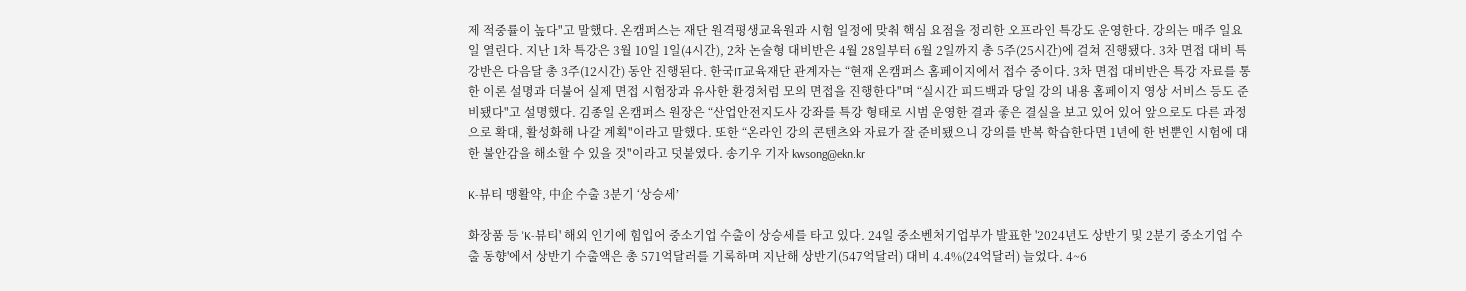제 적중률이 높다"고 말했다. 온캠퍼스는 재단 원격평생교육원과 시험 일정에 맞춰 핵심 요점을 정리한 오프라인 특강도 운영한다. 강의는 매주 일요일 열린다. 지난 1차 특강은 3월 10일 1일(4시간), 2차 논술형 대비반은 4월 28일부터 6월 2일까지 총 5주(25시간)에 걸쳐 진행됐다. 3차 면접 대비 특강반은 다음달 총 3주(12시간) 동안 진행된다. 한국IT교육재단 관계자는 “현재 온캠퍼스 홈페이지에서 접수 중이다. 3차 면접 대비반은 특강 자료를 통한 이론 설명과 더불어 실제 면접 시험장과 유사한 환경처럼 모의 면접을 진행한다"며 “실시간 피드백과 당일 강의 내용 홈페이지 영상 서비스 등도 준비됐다"고 설명했다. 김종일 온캠퍼스 원장은 “산업안전지도사 강좌를 특강 형태로 시범 운영한 결과 좋은 결실을 보고 있어 있어 앞으로도 다른 과정으로 확대, 활성화해 나갈 계획"이라고 말했다. 또한 “온라인 강의 콘텐츠와 자료가 잘 준비됐으니 강의를 반복 학습한다면 1년에 한 번뿐인 시험에 대한 불안감을 해소할 수 있을 것"이라고 덧붙였다. 송기우 기자 kwsong@ekn.kr

K-뷰티 맹활약, 中企 수출 3분기 ‘상승세’

화장품 등 'K-뷰티' 해외 인기에 힘입어 중소기업 수출이 상승세를 타고 있다. 24일 중소벤처기업부가 발표한 '2024년도 상반기 및 2분기 중소기업 수출 동향'에서 상반기 수출액은 총 571억달러를 기록하며 지난해 상반기(547억달러) 대비 4.4%(24억달러) 늘었다. 4~6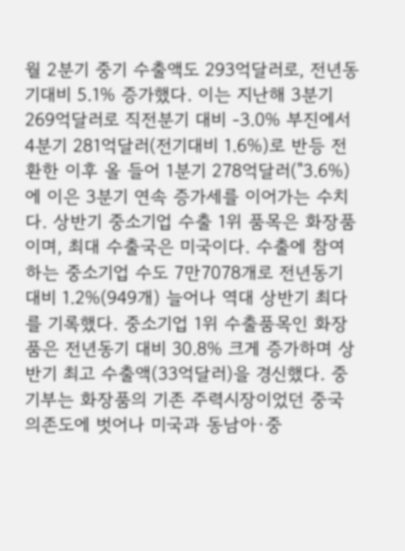월 2분기 중기 수출액도 293억달러로, 전년동기대비 5.1% 증가했다. 이는 지난해 3분기 269억달러로 직전분기 대비 -3.0% 부진에서 4분기 281억달러(전기대비 1.6%)로 반등 전환한 이후 올 들어 1분기 278억달러("3.6%)에 이은 3분기 연속 증가세를 이어가는 수치다. 상반기 중소기업 수출 1위 품목은 화장품이며, 최대 수출국은 미국이다. 수출에 참여하는 중소기업 수도 7만7078개로 전년동기 대비 1.2%(949개) 늘어나 역대 상반기 최다를 기록했다. 중소기업 1위 수출품목인 화장품은 전년동기 대비 30.8% 크게 증가하며 상반기 최고 수출액(33억달러)을 경신했다. 중기부는 화장품의 기존 주력시장이었던 중국 의존도에 벗어나 미국과 동남아·중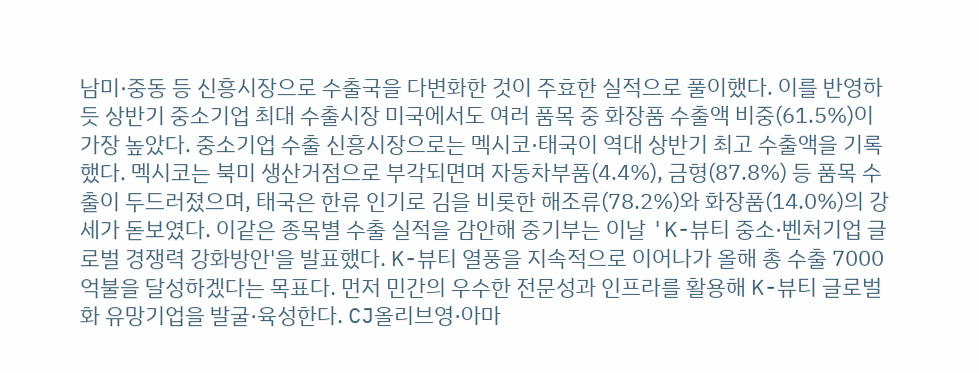남미·중동 등 신흥시장으로 수출국을 다변화한 것이 주효한 실적으로 풀이했다. 이를 반영하듯 상반기 중소기업 최대 수출시장 미국에서도 여러 품목 중 화장품 수출액 비중(61.5%)이 가장 높았다. 중소기업 수출 신흥시장으로는 멕시코·태국이 역대 상반기 최고 수출액을 기록했다. 멕시코는 북미 생산거점으로 부각되면며 자동차부품(4.4%), 금형(87.8%) 등 품목 수출이 두드러졌으며, 태국은 한류 인기로 김을 비롯한 해조류(78.2%)와 화장품(14.0%)의 강세가 돋보였다. 이같은 종목별 수출 실적을 감안해 중기부는 이날 'K-뷰티 중소·벤처기업 글로벌 경쟁력 강화방안'을 발표했다. K-뷰티 열풍을 지속적으로 이어나가 올해 총 수출 7000억불을 달성하겠다는 목표다. 먼저 민간의 우수한 전문성과 인프라를 활용해 K-뷰티 글로벌화 유망기업을 발굴·육성한다. CJ올리브영·아마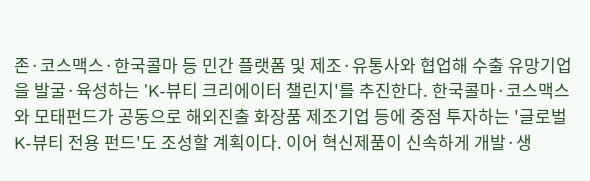존·코스맥스·한국콜마 등 민간 플랫폼 및 제조·유통사와 협업해 수출 유망기업을 발굴·육성하는 'K-뷰티 크리에이터 챌린지'를 추진한다. 한국콜마·코스맥스와 모태펀드가 공동으로 해외진출 화장품 제조기업 등에 중점 투자하는 '글로벌 K-뷰티 전용 펀드'도 조성할 계획이다. 이어 혁신제품이 신속하게 개발·생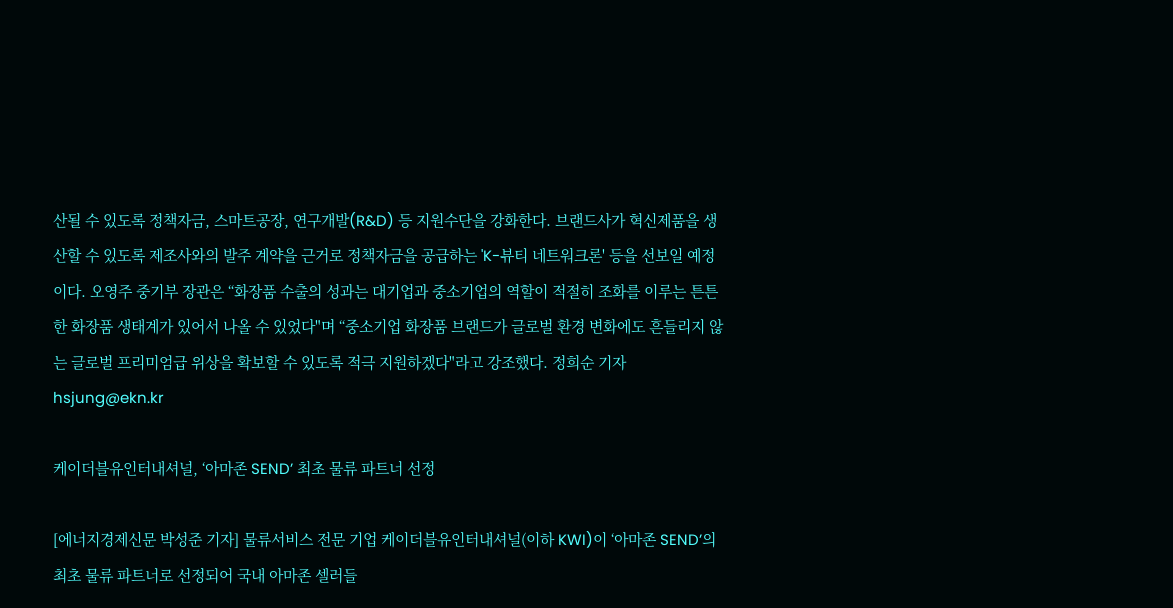산될 수 있도록 정책자금, 스마트공장, 연구개발(R&D) 등 지원수단을 강화한다. 브랜드사가 혁신제품을 생산할 수 있도록 제조사와의 발주 계약을 근거로 정책자금을 공급하는 'K-뷰티 네트워크론' 등을 선보일 예정이다. 오영주 중기부 장관은 “화장품 수출의 성과는 대기업과 중소기업의 역할이 적절히 조화를 이루는 튼튼한 화장품 생태계가 있어서 나올 수 있었다"며 “중소기업 화장품 브랜드가 글로벌 환경 변화에도 흔들리지 않는 글로벌 프리미엄급 위상을 확보할 수 있도록 적극 지원하겠다"라고 강조했다. 정희순 기자 hsjung@ekn.kr

케이더블유인터내셔널, ‘아마존 SEND’ 최초 물류 파트너 선정

[에너지경제신문 박성준 기자] 물류서비스 전문 기업 케이더블유인터내셔널(이하 KWI)이 ‘아마존 SEND’의 최초 물류 파트너로 선정되어 국내 아마존 셀러들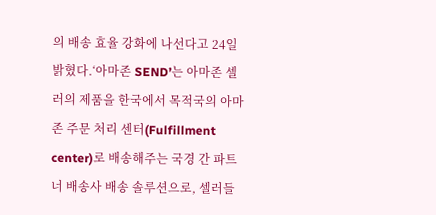의 배송 효율 강화에 나선다고 24일 밝혔다.‘아마존 SEND’는 아마존 셀러의 제품을 한국에서 목적국의 아마존 주문 처리 센터(Fulfillment center)로 배송해주는 국경 간 파트너 배송사 배송 솔루션으로, 셀러들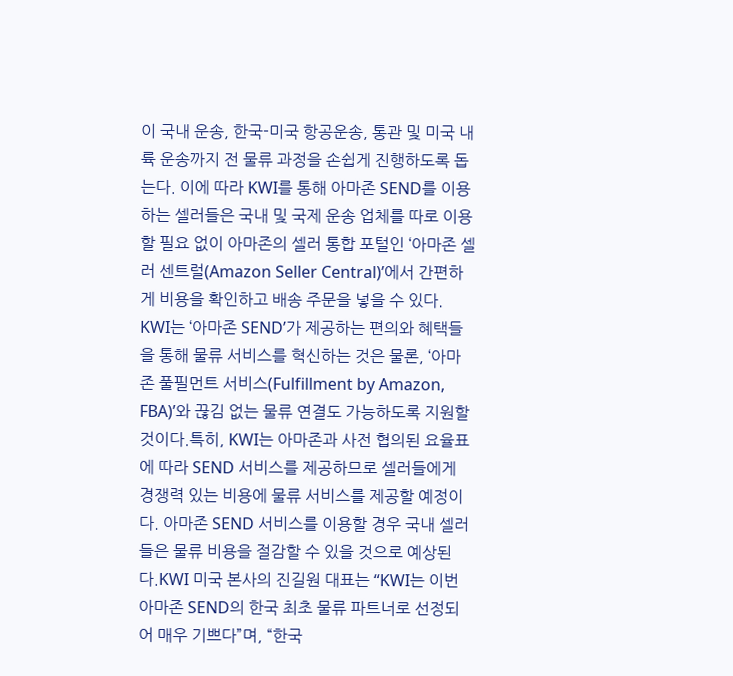이 국내 운송, 한국-미국 항공운송, 통관 및 미국 내륙 운송까지 전 물류 과정을 손쉽게 진행하도록 돕는다. 이에 따라 KWI를 통해 아마존 SEND를 이용하는 셀러들은 국내 및 국제 운송 업체를 따로 이용할 필요 없이 아마존의 셀러 통합 포털인 ‘아마존 셀러 센트럴(Amazon Seller Central)’에서 간편하게 비용을 확인하고 배송 주문을 넣을 수 있다. KWI는 ‘아마존 SEND’가 제공하는 편의와 혜택들을 통해 물류 서비스를 혁신하는 것은 물론, ‘아마존 풀필먼트 서비스(Fulfillment by Amazon, FBA)’와 끊김 없는 물류 연결도 가능하도록 지원할 것이다.특히, KWI는 아마존과 사전 협의된 요율표에 따라 SEND 서비스를 제공하므로 셀러들에게 경쟁력 있는 비용에 물류 서비스를 제공할 예정이다. 아마존 SEND 서비스를 이용할 경우 국내 셀러들은 물류 비용을 절감할 수 있을 것으로 예상된다.KWI 미국 본사의 진길원 대표는 “KWI는 이번 아마존 SEND의 한국 최초 물류 파트너로 선정되어 매우 기쁘다”며, “한국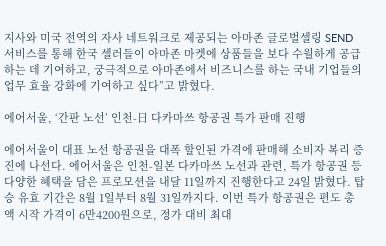지사와 미국 전역의 자사 네트워크로 제공되는 아마존 글로벌셀링 SEND 서비스를 통해 한국 셀러들이 아마존 마켓에 상품들을 보다 수월하게 공급하는 데 기여하고, 궁극적으로 아마존에서 비즈니스를 하는 국내 기업들의 업무 효율 강화에 기여하고 싶다”고 밝혔다.

에어서울, ‘간판 노선’ 인천-日 다카마쓰 항공권 특가 판매 진행

에어서울이 대표 노선 항공권을 대폭 할인된 가격에 판매해 소비자 복리 증진에 나선다. 에어서울은 인천-일본 다카마쓰 노선과 관련, 특가 항공권 등 다양한 혜택을 담은 프로모션을 내달 11일까지 진행한다고 24일 밝혔다. 탑승 유효 기간은 8월 1일부터 8월 31일까지다. 이번 특가 항공권은 편도 총액 시작 가격이 6만4200원으로, 정가 대비 최대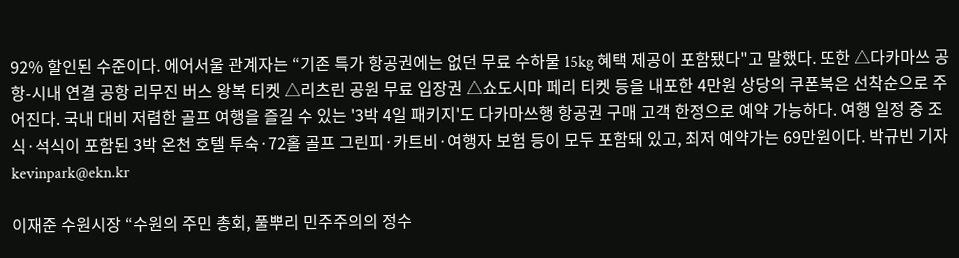92% 할인된 수준이다. 에어서울 관계자는 “기존 특가 항공권에는 없던 무료 수하물 15kg 혜택 제공이 포함됐다"고 말했다. 또한 △다카마쓰 공항-시내 연결 공항 리무진 버스 왕복 티켓 △리츠린 공원 무료 입장권 △쇼도시마 페리 티켓 등을 내포한 4만원 상당의 쿠폰북은 선착순으로 주어진다. 국내 대비 저렴한 골프 여행을 즐길 수 있는 '3박 4일 패키지'도 다카마쓰행 항공권 구매 고객 한정으로 예약 가능하다. 여행 일정 중 조식·석식이 포함된 3박 온천 호텔 투숙·72홀 골프 그린피·카트비·여행자 보험 등이 모두 포함돼 있고, 최저 예약가는 69만원이다. 박규빈 기자 kevinpark@ekn.kr

이재준 수원시장 “수원의 주민 총회, 풀뿌리 민주주의의 정수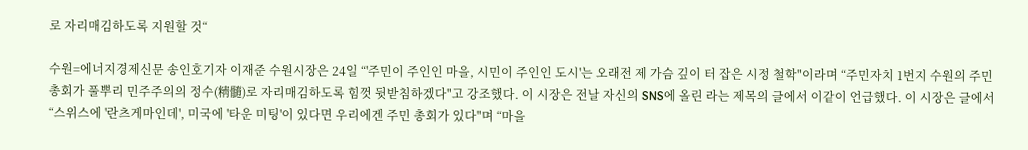로 자리매김하도록 지원할 것“

수원=에너지경제신문 송인호기자 이재준 수원시장은 24일 “'주민이 주인인 마을, 시민이 주인인 도시'는 오래전 제 가슴 깊이 터 잡은 시정 철학"이라며 “주민자치 1번지 수원의 주민 총회가 풀뿌리 민주주의의 정수(精髓)로 자리매김하도록 힘껏 뒷받침하겠다"고 강조했다. 이 시장은 전날 자신의 SNS에 올린 라는 제목의 글에서 이같이 언급했다. 이 시장은 글에서 “스위스에 '란츠게마인데', 미국에 '타운 미팅'이 있다면 우리에겐 주민 총회가 있다"며 “마을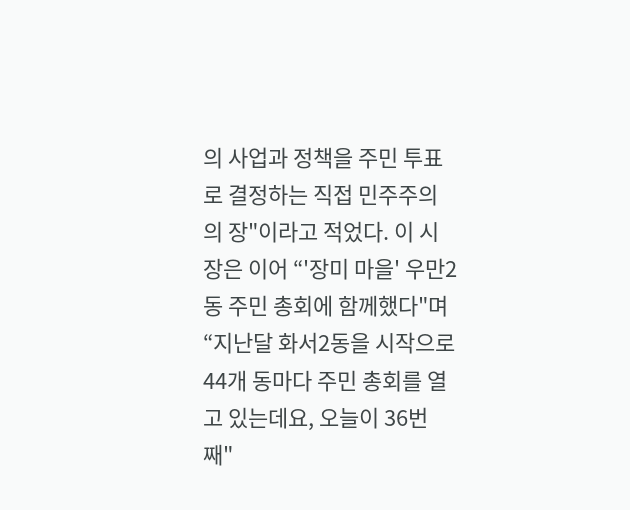의 사업과 정책을 주민 투표로 결정하는 직접 민주주의의 장"이라고 적었다. 이 시장은 이어 “'장미 마을' 우만2동 주민 총회에 함께했다"며 “지난달 화서2동을 시작으로 44개 동마다 주민 총회를 열고 있는데요, 오늘이 36번째"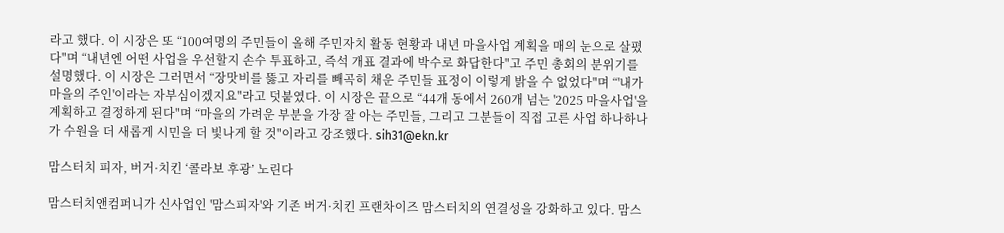라고 했다. 이 시장은 또 “100여명의 주민들이 올해 주민자치 활동 현황과 내년 마을사업 계획을 매의 눈으로 살폈다"며 “내년엔 어떤 사업을 우선할지 손수 투표하고, 즉석 개표 결과에 박수로 화답한다"고 주민 총회의 분위기를 설명했다. 이 시장은 그러면서 “장맛비를 뚫고 자리를 빼곡히 채운 주민들 표정이 이렇게 밝을 수 없었다"며 “'내가 마을의 주인'이라는 자부심이겠지요"라고 덧붙였다. 이 시장은 끝으로 “44개 동에서 260개 넘는 '2025 마을사업'을 계획하고 결정하게 된다"며 “마을의 가려운 부분을 가장 잘 아는 주민들, 그리고 그분들이 직접 고른 사업 하나하나가 수원을 더 새롭게 시민을 더 빛나게 할 것"이라고 강조했다. sih31@ekn.kr

맘스터치 피자, 버거·치킨 ‘콜라보 후광’ 노린다

맘스터치앤컴퍼니가 신사업인 '맘스피자'와 기존 버거·치킨 프랜차이즈 맘스터치의 연결성을 강화하고 있다. 맘스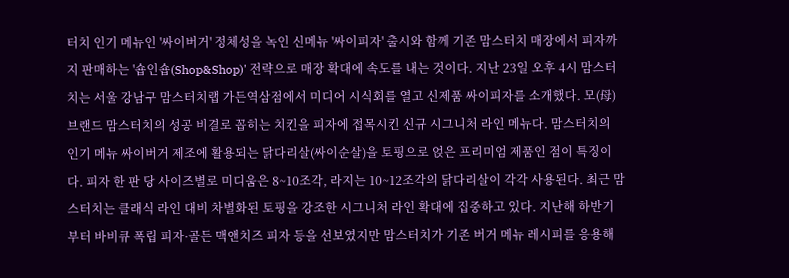터치 인기 메뉴인 '싸이버거' 정체성을 녹인 신메뉴 '싸이피자' 출시와 함께 기존 맘스터치 매장에서 피자까지 판매하는 '숍인숍(Shop&Shop)' 전략으로 매장 확대에 속도를 내는 것이다. 지난 23일 오후 4시 맘스터치는 서울 강남구 맘스터치랩 가든역삼점에서 미디어 시식회를 열고 신제품 싸이피자를 소개했다. 모(母) 브랜드 맘스터치의 성공 비결로 꼽히는 치킨을 피자에 접목시킨 신규 시그니처 라인 메뉴다. 맘스터치의 인기 메뉴 싸이버거 제조에 활용되는 닭다리살(싸이순살)을 토핑으로 얹은 프리미엄 제품인 점이 특징이다. 피자 한 판 당 사이즈별로 미디움은 8~10조각, 라지는 10~12조각의 닭다리살이 각각 사용된다. 최근 맘스터치는 클래식 라인 대비 차별화된 토핑을 강조한 시그니처 라인 확대에 집중하고 있다. 지난해 하반기부터 바비큐 폭립 피자·골든 맥앤치즈 피자 등을 선보였지만 맘스터치가 기존 버거 메뉴 레시피를 응용해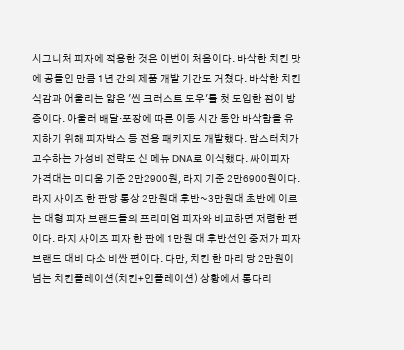시그니처 피자에 적용한 것은 이번이 처음이다. 바삭한 치킨 맛에 공들인 만큼 1년 간의 제품 개발 기간도 거쳤다. 바삭한 치킨 식감과 어울리는 얇은 '씬 크러스트 도우'를 첫 도입한 점이 방증이다. 아울러 배달·포장에 따른 이동 시간 동안 바삭함을 유지하기 위해 피자박스 등 전용 패키지도 개발했다. 맘스터치가 고수하는 가성비 전략도 신 메뉴 DNA로 이식했다. 싸이피자 가격대는 미디움 기준 2만2900원, 라지 기준 2만6900원이다. 라지 사이즈 한 판당 통상 2만원대 후반~3만원대 초반에 이르는 대형 피자 브랜드들의 프리미엄 피자와 비교하면 저렴한 편이다. 라지 사이즈 피자 한 판에 1만원 대 후반선인 중저가 피자 브랜드 대비 다소 비싼 편이다. 다만, 치킨 한 마리 당 2만원이 넘는 치킨플레이션(치킨+인플레이션) 상황에서 통다리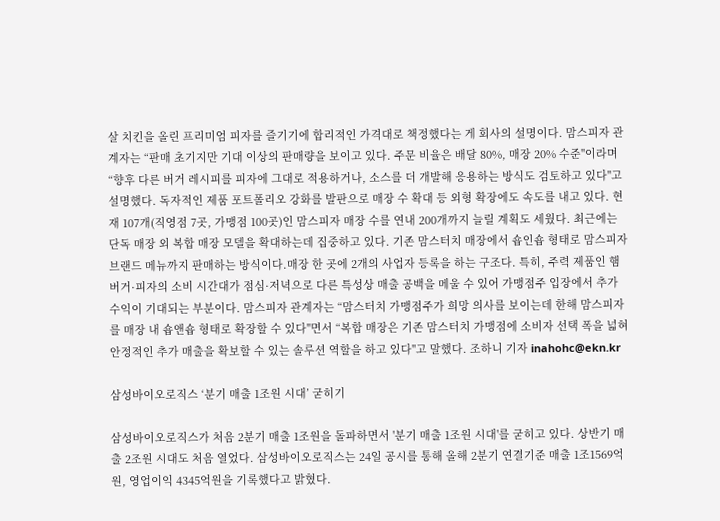살 치킨을 올린 프리미엄 피자를 즐기기에 합리적인 가격대로 책정했다는 게 회사의 설명이다. 맘스피자 관계자는 “판매 초기지만 기대 이상의 판매량을 보이고 있다. 주문 비율은 배달 80%, 매장 20% 수준"이라며 “향후 다른 버거 레시피를 피자에 그대로 적용하거나, 소스를 더 개발해 응용하는 방식도 검토하고 있다"고 설명했다. 독자적인 제품 포트폴리오 강화를 발판으로 매장 수 확대 등 외형 확장에도 속도를 내고 있다. 현재 107개(직영점 7곳, 가맹점 100곳)인 맘스피자 매장 수를 연내 200개까지 늘릴 계획도 세웠다. 최근에는 단독 매장 외 복합 매장 모델을 확대하는데 집중하고 있다. 기존 맘스터치 매장에서 숍인숍 형태로 맘스피자 브랜드 메뉴까지 판매하는 방식이다.매장 한 곳에 2개의 사업자 등록을 하는 구조다. 특히, 주력 제품인 햄버거·피자의 소비 시간대가 점심·저녁으로 다른 특성상 매출 공백을 메울 수 있어 가맹점주 입장에서 추가 수익이 기대되는 부분이다. 맘스피자 관계자는 “맘스터치 가맹점주가 희망 의사를 보이는데 한해 맘스피자를 매장 내 숍앤숍 형태로 확장할 수 있다"면서 “복합 매장은 기존 맘스터치 가맹점에 소비자 선택 폭을 넓혀 안정적인 추가 매출을 확보할 수 있는 솔루션 역할을 하고 있다"고 말했다. 조하니 기자 inahohc@ekn.kr

삼성바이오로직스 ‘분기 매출 1조원 시대’ 굳히기

삼성바이오로직스가 처음 2분기 매출 1조원을 돌파하면서 '분기 매출 1조원 시대'를 굳히고 있다. 상반기 매출 2조원 시대도 처음 열었다. 삼성바이오로직스는 24일 공시를 통해 올해 2분기 연결기준 매출 1조1569억원, 영업이익 4345억원을 기록했다고 밝혔다.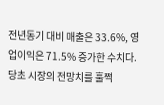전년동기 대비 매출은 33.6%, 영업이익은 71.5% 증가한 수치다. 당초 시장의 전망치를 훌쩍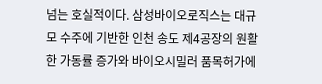넘는 호실적이다. 삼성바이오로직스는 대규모 수주에 기반한 인천 송도 제4공장의 원활한 가동률 증가와 바이오시밀러 품목허가에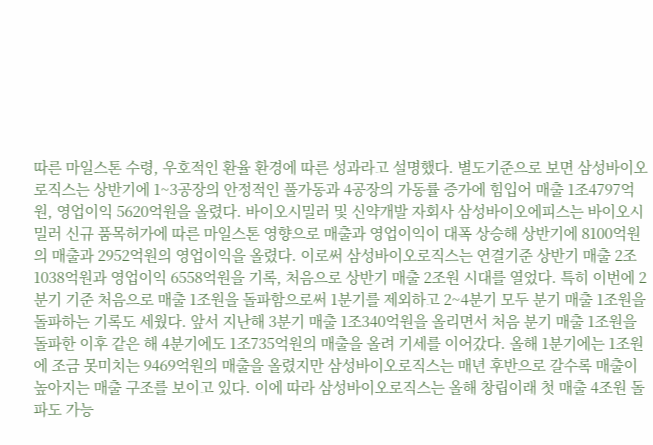따른 마일스톤 수령, 우호적인 환율 환경에 따른 성과라고 설명했다. 별도기준으로 보면 삼성바이오로직스는 상반기에 1~3공장의 안정적인 풀가동과 4공장의 가동률 증가에 힘입어 매출 1조4797억원, 영업이익 5620억원을 올렸다. 바이오시밀러 및 신약개발 자회사 삼성바이오에피스는 바이오시밀러 신규 품목허가에 따른 마일스톤 영향으로 매출과 영업이익이 대폭 상승해 상반기에 8100억원의 매출과 2952억원의 영업이익을 올렸다. 이로써 삼성바이오로직스는 연결기준 상반기 매출 2조1038억원과 영업이익 6558억원을 기록, 처음으로 상반기 매출 2조원 시대를 열었다. 특히 이번에 2분기 기준 처음으로 매출 1조원을 돌파함으로써 1분기를 제외하고 2~4분기 모두 분기 매출 1조원을 돌파하는 기록도 세웠다. 앞서 지난해 3분기 매출 1조340억원을 올리면서 처음 분기 매출 1조원을 돌파한 이후 같은 해 4분기에도 1조735억원의 매출을 올려 기세를 이어갔다. 올해 1분기에는 1조원에 조금 못미치는 9469억원의 매출을 올렸지만 삼성바이오로직스는 매년 후반으로 갈수록 매출이 높아지는 매출 구조를 보이고 있다. 이에 따라 삼성바이오로직스는 올해 창립이래 첫 매출 4조원 돌파도 가능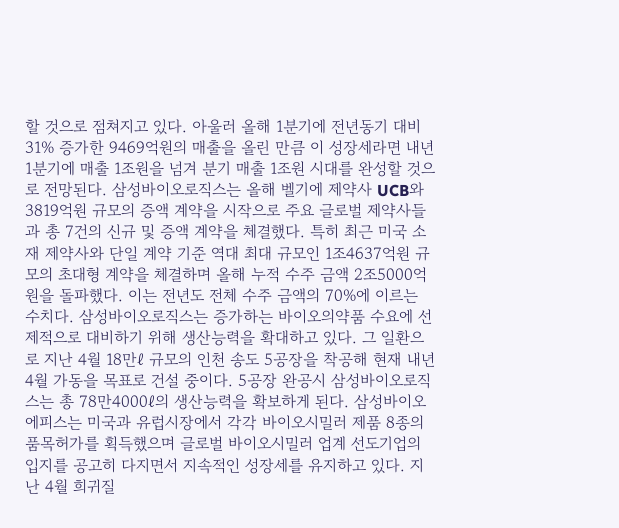할 것으로 점쳐지고 있다. 아울러 올해 1분기에 전년동기 대비 31% 증가한 9469억원의 매출을 올린 만큼 이 성장세라면 내년 1분기에 매출 1조원을 넘겨 분기 매출 1조원 시대를 완성할 것으로 전망된다. 삼성바이오로직스는 올해 벨기에 제약사 UCB와 3819억원 규모의 증액 계약을 시작으로 주요 글로벌 제약사들과 총 7건의 신규 및 증액 계약을 체결했다. 특히 최근 미국 소재 제약사와 단일 계약 기준 역대 최대 규모인 1조4637억원 규모의 초대형 계약을 체결하며 올해 누적 수주 금액 2조5000억원을 돌파했다. 이는 전년도 전체 수주 금액의 70%에 이르는 수치다. 삼성바이오로직스는 증가하는 바이오의약품 수요에 선제적으로 대비하기 위해 생산능력을 확대하고 있다. 그 일환으로 지난 4월 18만ℓ 규모의 인천 송도 5공장을 착공해 현재 내년 4월 가동을 목표로 건설 중이다. 5공장 완공시 삼성바이오로직스는 총 78만4000ℓ의 생산능력을 확보하게 된다. 삼성바이오에피스는 미국과 유럽시장에서 각각 바이오시밀러 제품 8종의 품목허가를 획득했으며 글로벌 바이오시밀러 업계 선도기업의 입지를 공고히 다지면서 지속적인 성장세를 유지하고 있다. 지난 4월 희귀질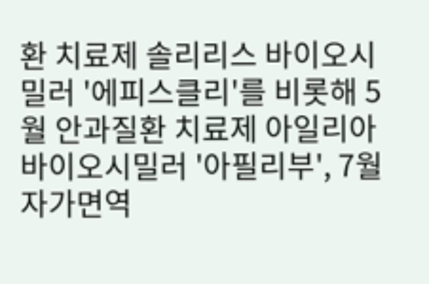환 치료제 솔리리스 바이오시밀러 '에피스클리'를 비롯해 5월 안과질환 치료제 아일리아 바이오시밀러 '아필리부', 7월 자가면역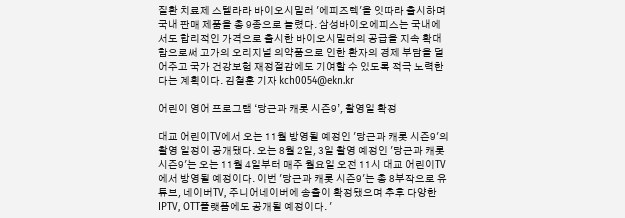질환 치료제 스텔라라 바이오시밀러 '에피즈텍'을 잇따라 출시하며 국내 판매 제품을 총 9종으로 늘렸다. 삼성바이오에피스는 국내에서도 합리적인 가격으로 출시한 바이오시밀러의 공급을 지속 확대함으로써 고가의 오리지널 의약품으로 인한 환자의 경제 부담을 덜어주고 국가 건강보험 재정절감에도 기여할 수 있도록 적극 노력한다는 계획이다. 김철훈 기자 kch0054@ekn.kr

어린이 영어 프로그램 ‘당근과 캐롯 시즌9’, 촬영일 확정

대교 어린이TV에서 오는 11월 방영될 예정인 '당근과 캐롯 시즌9'의 촬영 일정이 공개됐다. 오는 8월 2일, 3일 촬영 예정인 '당근과 캐롯 시즌9'는 오는 11월 4일부터 매주 월요일 오전 11시 대교 어린이TV에서 방영될 예정이다. 이번 '당근과 캐롯 시즌9'는 총 8부작으로 유튜브, 네이버TV, 주니어네이버에 송출이 확정됐으며 추후 다양한 IPTV, OTT플랫폼에도 공개될 예정이다. '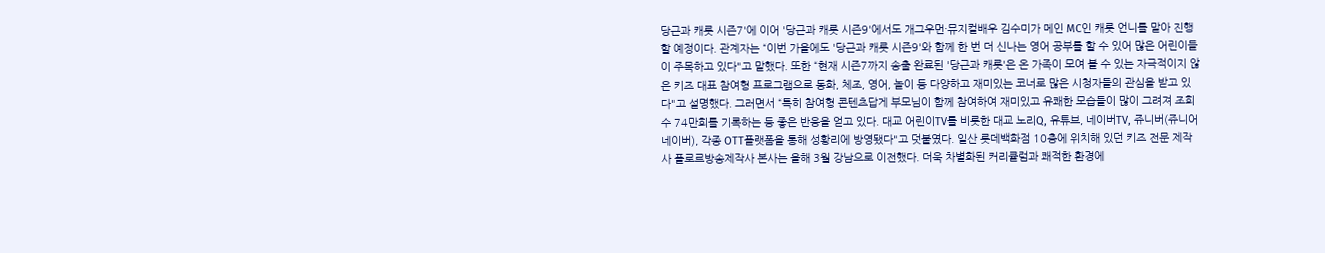당근과 캐롯 시즌7'에 이어 '당근과 캐롯 시즌9'에서도 개그우먼·뮤지컬배우 김수미가 메인 MC인 캐롯 언니를 맡아 진행할 예정이다. 관계자는 “이번 가을에도 '당근과 캐롯 시즌9'와 함께 한 번 더 신나는 영어 공부를 할 수 있어 많은 어린이들이 주목하고 있다"고 말했다. 또한 “현재 시즌7까지 송출 완료된 '당근과 캐롯'은 온 가족이 모여 볼 수 있는 자극적이지 않은 키즈 대표 참여형 프로그램으로 동화, 체조, 영어, 놀이 등 다양하고 재미있는 코너로 많은 시청자들의 관심을 받고 있다"고 설명했다. 그러면서 “특히 참여형 콘텐츠답게 부모님이 함께 참여하여 재미있고 유쾌한 모습들이 많이 그려져 조회수 74만회를 기록하는 등 좋은 반응을 얻고 있다. 대교 어린이TV를 비롯한 대교 노리Q, 유튜브, 네이버TV, 쥬니버(쥬니어네이버), 각종 OTT플랫폼을 통해 성황리에 방영됐다"고 덧붙였다. 일산 롯데백화점 10층에 위치해 있던 키즈 전문 제작사 플로르방송제작사 본사는 올해 3월 강남으로 이전했다. 더욱 차별화된 커리큘럼과 쾌적한 환경에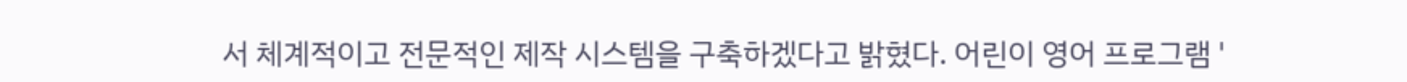서 체계적이고 전문적인 제작 시스템을 구축하겠다고 밝혔다. 어린이 영어 프로그램 '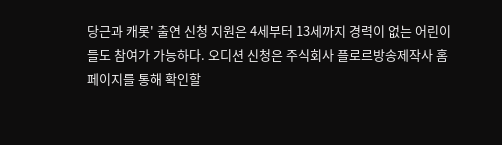당근과 캐롯' 출연 신청 지원은 4세부터 13세까지 경력이 없는 어린이들도 참여가 가능하다. 오디션 신청은 주식회사 플로르방송제작사 홈페이지를 통해 확인할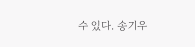수 있다. 송기우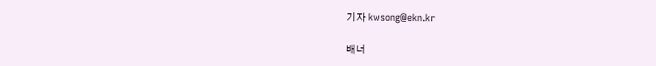기자 kwsong@ekn.kr

배너